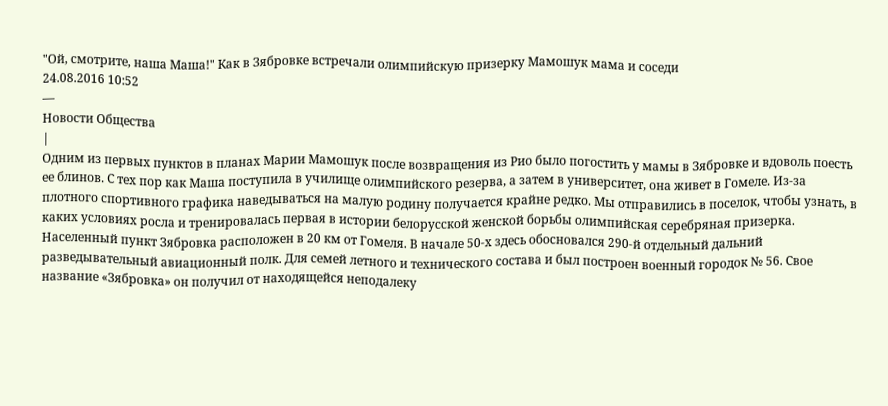"Ой, смотрите, наша Маша!" Как в Зябровке встречали олимпийскую призерку Мамошук мама и соседи
24.08.2016 10:52
—
Новости Общества
|
Одним из первых пунктов в планах Марии Мамошук после возвращения из Рио было погостить у мамы в Зябровке и вдоволь поесть ее блинов. С тех пор как Маша поступила в училище олимпийского резерва, а затем в университет, она живет в Гомеле. Из-за плотного спортивного графика наведываться на малую родину получается крайне редко. Мы отправились в поселок, чтобы узнать, в каких условиях росла и тренировалась первая в истории белорусской женской борьбы олимпийская серебряная призерка.
Населенный пункт Зябровка расположен в 20 км от Гомеля. В начале 50-х здесь обосновался 290-й отдельный дальний разведывательный авиационный полк. Для семей летного и технического состава и был построен военный городок № 56. Свое название «Зябровка» он получил от находящейся неподалеку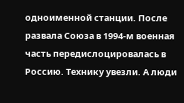одноименной станции. После развала Союза в 1994-м военная часть передислоцировалась в Россию. Технику увезли. А люди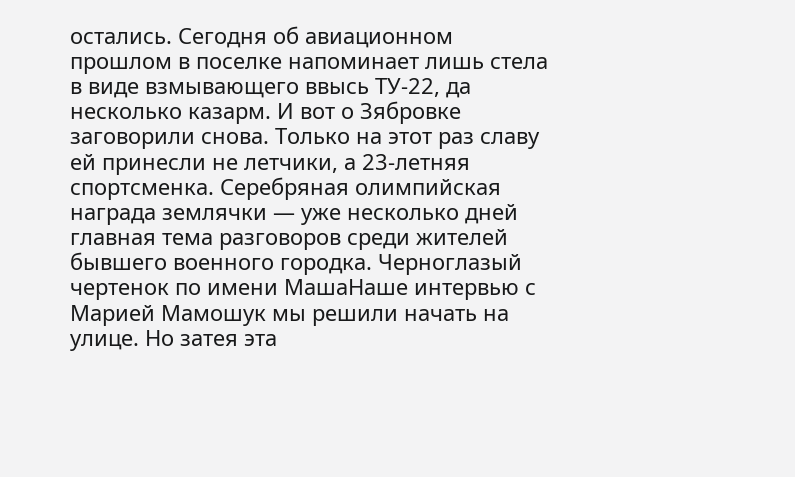остались. Сегодня об авиационном прошлом в поселке напоминает лишь стела в виде взмывающего ввысь ТУ-22, да несколько казарм. И вот о Зябровке заговорили снова. Только на этот раз славу ей принесли не летчики, а 23-летняя спортсменка. Серебряная олимпийская награда землячки — уже несколько дней главная тема разговоров среди жителей бывшего военного городка. Черноглазый чертенок по имени МашаНаше интервью с Марией Мамошук мы решили начать на улице. Но затея эта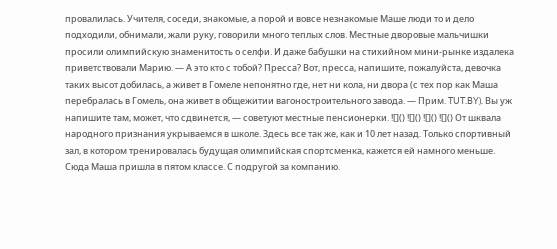провалилась. Учителя, соседи, знакомые, а порой и вовсе незнакомые Маше люди то и дело подходили, обнимали, жали руку, говорили много теплых слов. Местные дворовые мальчишки просили олимпийскую знаменитость о селфи. И даже бабушки на стихийном мини-рынке издалека приветствовали Марию. — А это кто с тобой? Пресса? Вот, пресса, напишите, пожалуйста, девочка таких высот добилась, а живет в Гомеле непонятно где, нет ни кола, ни двора (с тех пор как Маша перебралась в Гомель, она живет в общежитии вагоностроительного завода. — Прим. TUT.BY). Вы уж напишите там, может, что сдвинется, — советуют местные пенсионерки. ![]() ![]() ![]() ![]() От шквала народного признания укрываемся в школе. Здесь все так же, как и 10 лет назад. Только спортивный зал, в котором тренировалась будущая олимпийская спортсменка, кажется ей намного меньше.
Сюда Маша пришла в пятом классе. С подругой за компанию.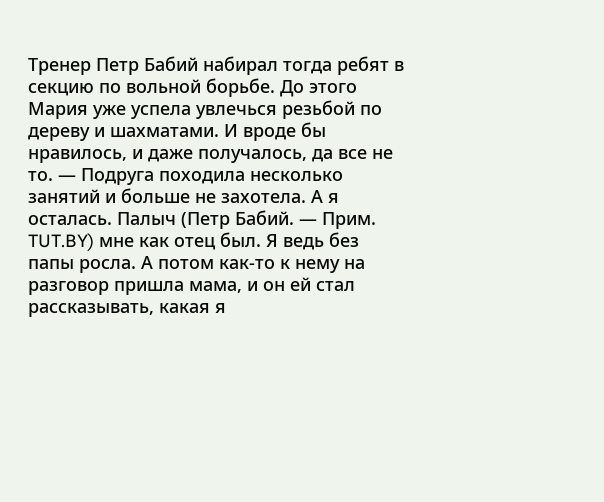Тренер Петр Бабий набирал тогда ребят в секцию по вольной борьбе. До этого Мария уже успела увлечься резьбой по дереву и шахматами. И вроде бы нравилось, и даже получалось, да все не то. — Подруга походила несколько занятий и больше не захотела. А я осталась. Палыч (Петр Бабий. — Прим. TUT.BY) мне как отец был. Я ведь без папы росла. А потом как-то к нему на разговор пришла мама, и он ей стал рассказывать, какая я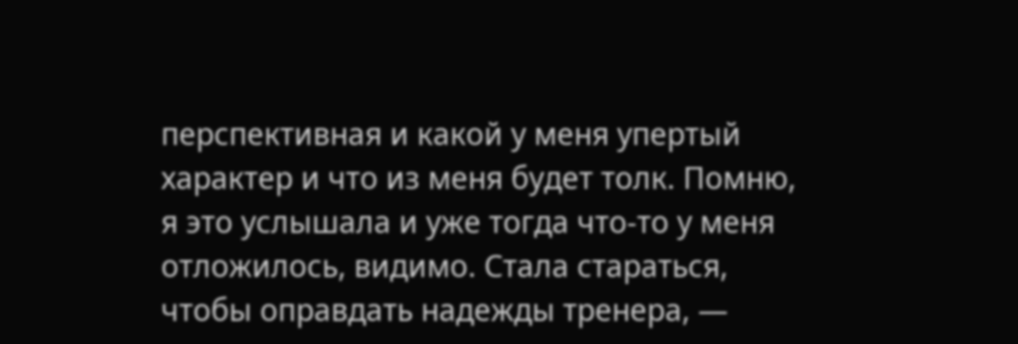перспективная и какой у меня упертый характер и что из меня будет толк. Помню, я это услышала и уже тогда что-то у меня отложилось, видимо. Стала стараться, чтобы оправдать надежды тренера, —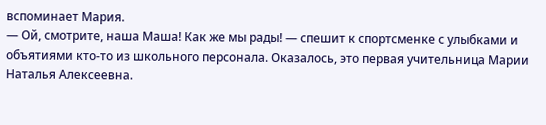вспоминает Мария.
— Ой, смотрите, наша Маша! Как же мы рады! — спешит к спортсменке с улыбками и объятиями кто-то из школьного персонала. Оказалось, это первая учительница Марии Наталья Алексеевна.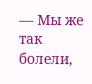— Мы же так болели,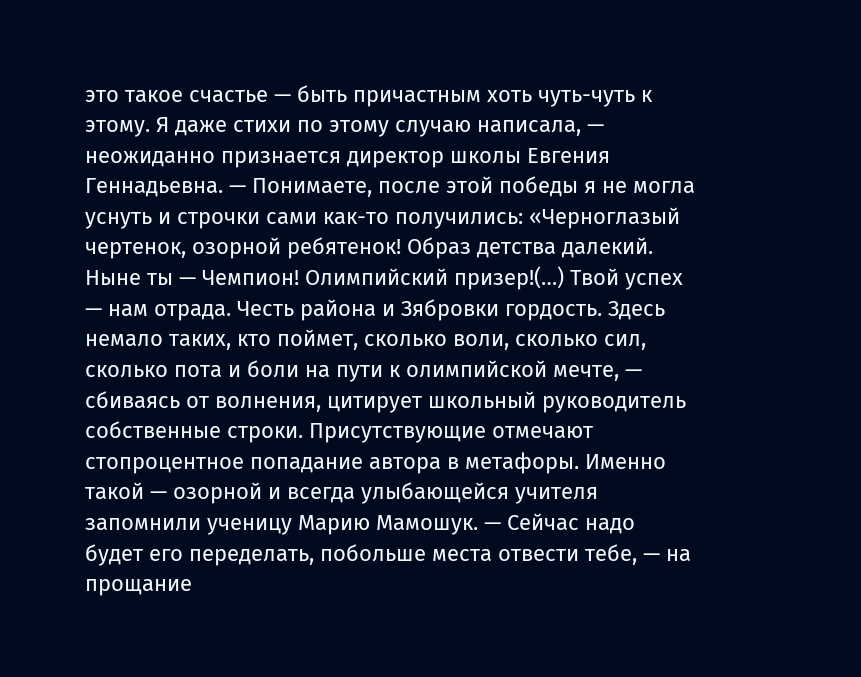это такое счастье — быть причастным хоть чуть-чуть к этому. Я даже стихи по этому случаю написала, — неожиданно признается директор школы Евгения Геннадьевна. — Понимаете, после этой победы я не могла уснуть и строчки сами как-то получились: «Черноглазый чертенок, озорной ребятенок! Образ детства далекий. Ныне ты — Чемпион! Олимпийский призер!(…) Твой успех — нам отрада. Честь района и Зябровки гордость. Здесь немало таких, кто поймет, сколько воли, сколько сил, сколько пота и боли на пути к олимпийской мечте, — сбиваясь от волнения, цитирует школьный руководитель собственные строки. Присутствующие отмечают стопроцентное попадание автора в метафоры. Именно такой — озорной и всегда улыбающейся учителя запомнили ученицу Марию Мамошук. — Сейчас надо будет его переделать, побольше места отвести тебе, — на прощание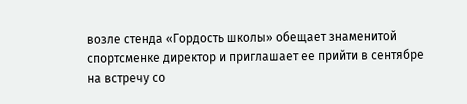возле стенда «Гордость школы» обещает знаменитой спортсменке директор и приглашает ее прийти в сентябре на встречу со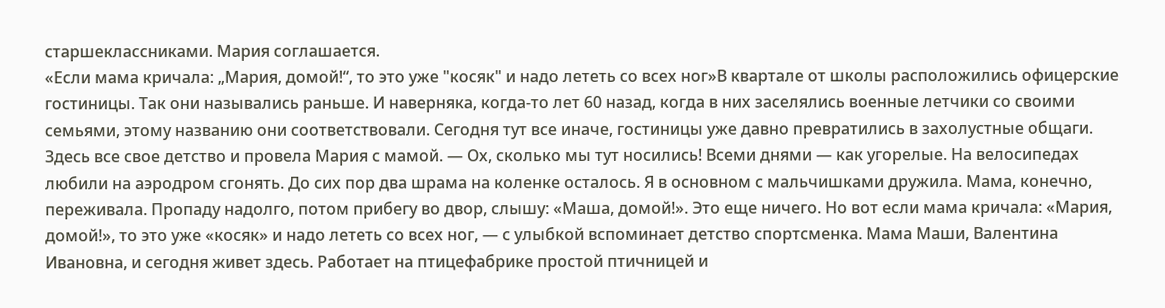старшеклассниками. Мария соглашается.
«Если мама кричала: „Мария, домой!“, то это уже "косяк" и надо лететь со всех ног»В квартале от школы расположились офицерские гостиницы. Так они назывались раньше. И наверняка, когда-то лет 60 назад, когда в них заселялись военные летчики со своими семьями, этому названию они соответствовали. Сегодня тут все иначе, гостиницы уже давно превратились в захолустные общаги. Здесь все свое детство и провела Мария с мамой. — Ох, сколько мы тут носились! Всеми днями — как угорелые. На велосипедах любили на аэродром сгонять. До сих пор два шрама на коленке осталось. Я в основном с мальчишками дружила. Мама, конечно, переживала. Пропаду надолго, потом прибегу во двор, слышу: «Маша, домой!». Это еще ничего. Но вот если мама кричала: «Мария, домой!», то это уже «косяк» и надо лететь со всех ног, — с улыбкой вспоминает детство спортсменка. Мама Маши, Валентина Ивановна, и сегодня живет здесь. Работает на птицефабрике простой птичницей и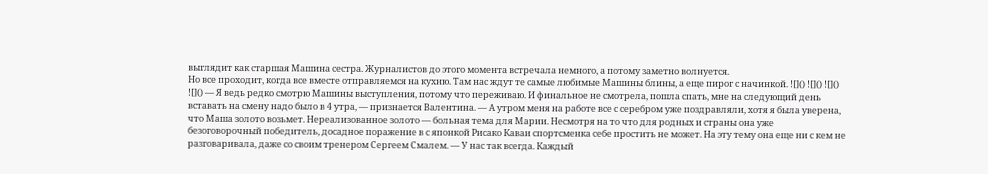выглядит как старшая Машина сестра. Журналистов до этого момента встречала немного, а потому заметно волнуется.
Но все проходит, когда все вместе отправляемся на кухню. Там нас ждут те самые любимые Машины блины, а еще пирог с начинкой. ![]() ![]() ![]() ![]() — Я ведь редко смотрю Машины выступления, потому что переживаю. И финальное не смотрела, пошла спать, мне на следующий день вставать на смену надо было в 4 утра, — признается Валентина. — А утром меня на работе все с серебром уже поздравляли, хотя я была уверена, что Маша золото возьмет. Нереализованное золото — больная тема для Марии. Несмотря на то что для родных и страны она уже безоговорочный победитель, досадное поражение в с японкой Рисако Каваи спортсменка себе простить не может. На эту тему она еще ни с кем не разговаривала, даже со своим тренером Сергеем Смалем. — У нас так всегда. Каждый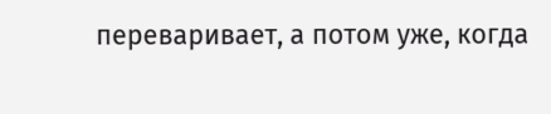переваривает, а потом уже, когда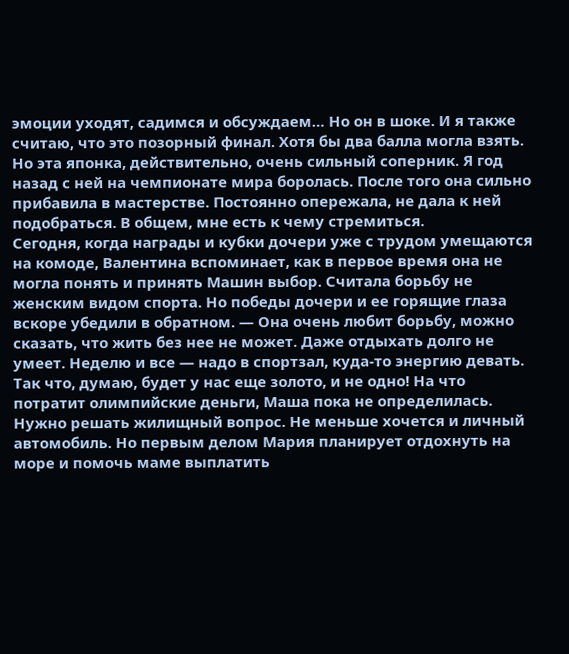эмоции уходят, садимся и обсуждаем… Но он в шоке. И я также считаю, что это позорный финал. Хотя бы два балла могла взять. Но эта японка, действительно, очень сильный соперник. Я год назад с ней на чемпионате мира боролась. После того она сильно прибавила в мастерстве. Постоянно опережала, не дала к ней подобраться. В общем, мне есть к чему стремиться.
Сегодня, когда награды и кубки дочери уже с трудом умещаются на комоде, Валентина вспоминает, как в первое время она не могла понять и принять Машин выбор. Считала борьбу не женским видом спорта. Но победы дочери и ее горящие глаза вскоре убедили в обратном. — Она очень любит борьбу, можно сказать, что жить без нее не может. Даже отдыхать долго не умеет. Неделю и все — надо в спортзал, куда-то энергию девать. Так что, думаю, будет у нас еще золото, и не одно! На что потратит олимпийские деньги, Маша пока не определилась. Нужно решать жилищный вопрос. Не меньше хочется и личный автомобиль. Но первым делом Мария планирует отдохнуть на море и помочь маме выплатить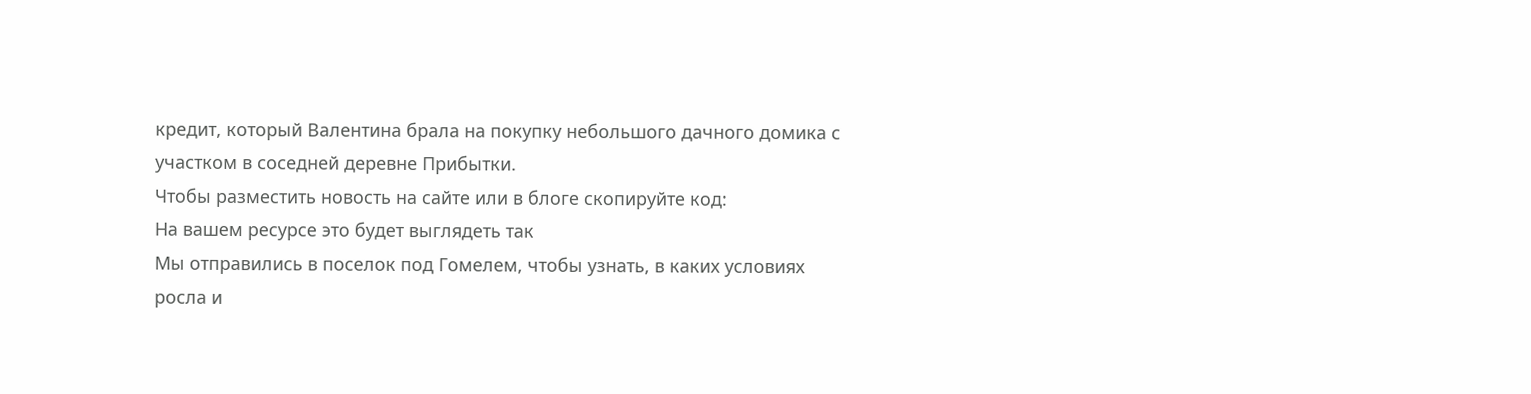кредит, который Валентина брала на покупку небольшого дачного домика с участком в соседней деревне Прибытки.
Чтобы разместить новость на сайте или в блоге скопируйте код:
На вашем ресурсе это будет выглядеть так
Мы отправились в поселок под Гомелем, чтобы узнать, в каких условиях росла и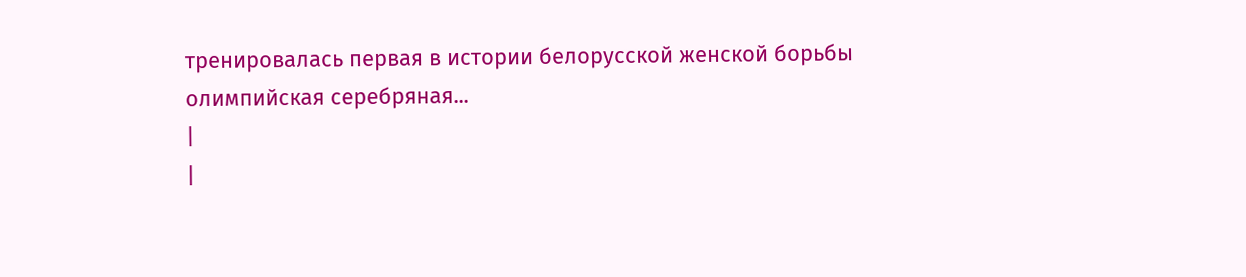тренировалась первая в истории белорусской женской борьбы олимпийская серебряная...
|
|